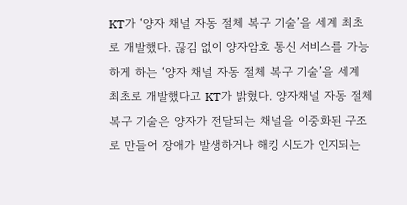KT가 ‘양자 채널 자동 절체 복구 기술’을 세계 최초로 개발했다. 끊김 없이 양자암호 통신 서비스를 가능하게 하는 ‘양자 채널 자동 절체 복구 기술’을 세계 최초로 개발했다고 KT가 밝혔다. 양자채널 자동 절체 복구 기술은 양자가 전달되는 채널을 이중화된 구조로 만들어 장애가 발생하거나 해킹 시도가 인지되는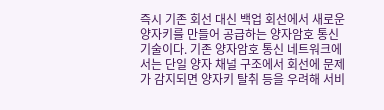즉시 기존 회선 대신 백업 회선에서 새로운 양자키를 만들어 공급하는 양자암호 통신 기술이다. 기존 양자암호 통신 네트워크에서는 단일 양자 채널 구조에서 회선에 문제가 감지되면 양자키 탈취 등을 우려해 서비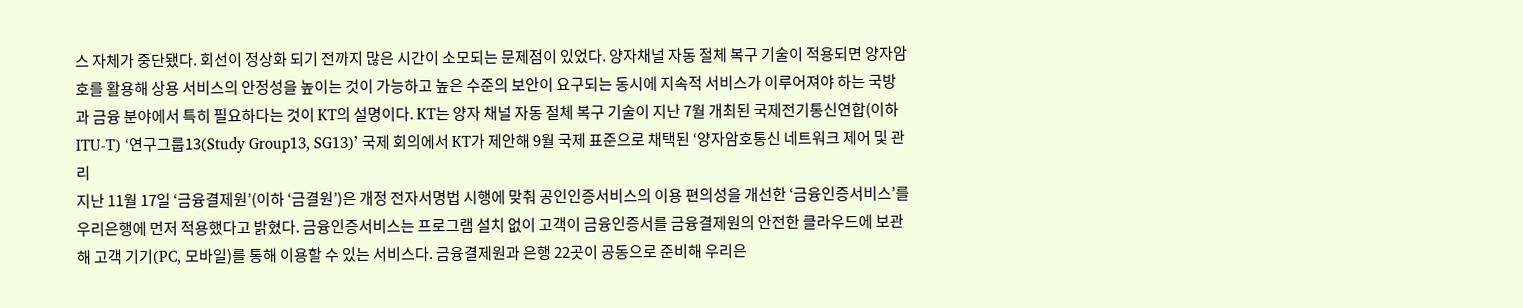스 자체가 중단됐다. 회선이 정상화 되기 전까지 많은 시간이 소모되는 문제점이 있었다. 양자채널 자동 절체 복구 기술이 적용되면 양자암호를 활용해 상용 서비스의 안정성을 높이는 것이 가능하고 높은 수준의 보안이 요구되는 동시에 지속적 서비스가 이루어져야 하는 국방과 금융 분야에서 특히 필요하다는 것이 KT의 설명이다. KT는 양자 채널 자동 절체 복구 기술이 지난 7월 개최된 국제전기통신연합(이하 ITU-T) ‘연구그룹13(Study Group13, SG13)’ 국제 회의에서 KT가 제안해 9월 국제 표준으로 채택된 ‘양자암호통신 네트워크 제어 및 관리
지난 11월 17일 ‘금융결제원’(이하 ‘금결원’)은 개정 전자서명법 시행에 맞춰 공인인증서비스의 이용 편의성을 개선한 ‘금융인증서비스’를 우리은행에 먼저 적용했다고 밝혔다. 금융인증서비스는 프로그램 설치 없이 고객이 금융인증서를 금융결제원의 안전한 클라우드에 보관해 고객 기기(PC, 모바일)를 통해 이용할 수 있는 서비스다. 금융결제원과 은행 22곳이 공동으로 준비해 우리은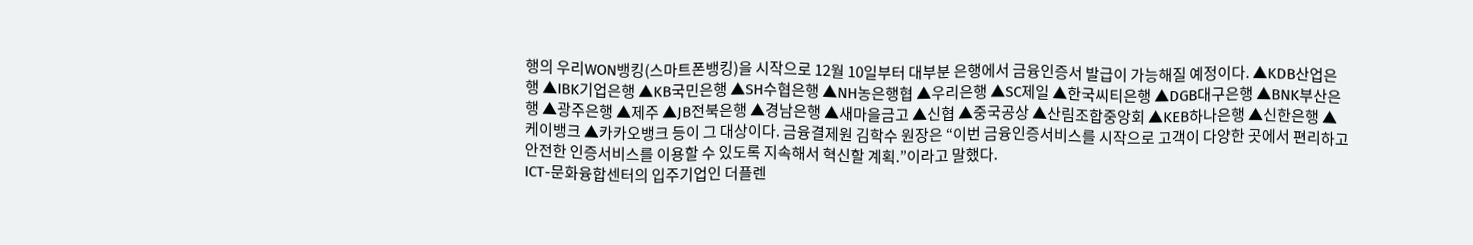행의 우리WON뱅킹(스마트폰뱅킹)을 시작으로 12월 10일부터 대부분 은행에서 금융인증서 발급이 가능해질 예정이다. ▲KDB산업은행 ▲IBK기업은행 ▲KB국민은행 ▲SH수협은행 ▲NH농은행협 ▲우리은행 ▲SC제일 ▲한국씨티은행 ▲DGB대구은행 ▲BNK부산은행 ▲광주은행 ▲제주 ▲JB전북은행 ▲경남은행 ▲새마을금고 ▲신협 ▲중국공상 ▲산림조합중앙회 ▲KEB하나은행 ▲신한은행 ▲케이뱅크 ▲카카오뱅크 등이 그 대상이다. 금융결제원 김학수 원장은 “이번 금융인증서비스를 시작으로 고객이 다양한 곳에서 편리하고 안전한 인증서비스를 이용할 수 있도록 지속해서 혁신할 계획.”이라고 말했다.
ICT-문화융합센터의 입주기업인 더플렌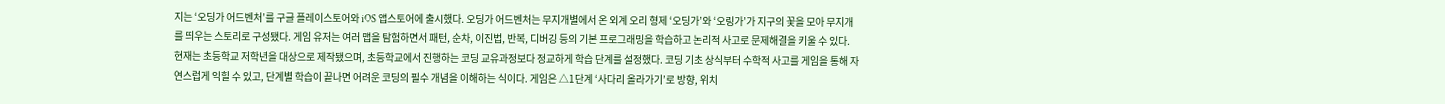지는 ‘오딩가 어드벤처’를 구글 플레이스토어와 iOS 앱스토어에 출시했다. 오딩가 어드벤처는 무지개별에서 온 외계 오리 형제 ‘오딩가’와 ‘오링가’가 지구의 꽃을 모아 무지개를 띄우는 스토리로 구성됐다. 게임 유저는 여러 맵을 탐험하면서 패턴, 순차, 이진법, 반복, 디버깅 등의 기본 프로그래밍을 학습하고 논리적 사고로 문제해결을 키울 수 있다. 현재는 초등학교 저학년을 대상으로 제작됐으며, 초등학교에서 진행하는 코딩 교유과정보다 정교하게 학습 단계를 설정했다. 코딩 기초 상식부터 수학적 사고를 게임을 통해 자연스럽게 익힐 수 있고, 단계별 학습이 끝나면 어려운 코딩의 필수 개념을 이해하는 식이다. 게임은 △1단계 ‘사다리 올라가기’로 방향, 위치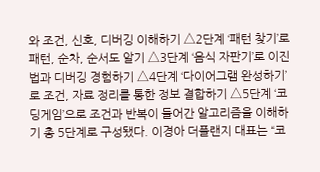와 조건, 신호, 디버깅 이해하기 △2단계 ‘패턴 찾기’로 패턴, 순차, 순서도 알기 △3단계 ‘음식 자판기’로 이진법과 디버깅 경험하기 △4단계 ‘다이어그램 완성하기’로 조건, 자료 정리를 통한 정보 결합하기 △5단계 ‘코딩게임’으로 조건과 반복이 들어간 알고리즘을 이해하기 총 5단계로 구성됐다. 이경아 더플랜지 대표는 “코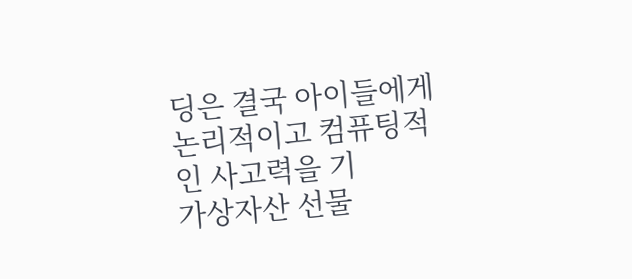딩은 결국 아이들에게 논리적이고 컴퓨팅적인 사고력을 기
가상자산 선물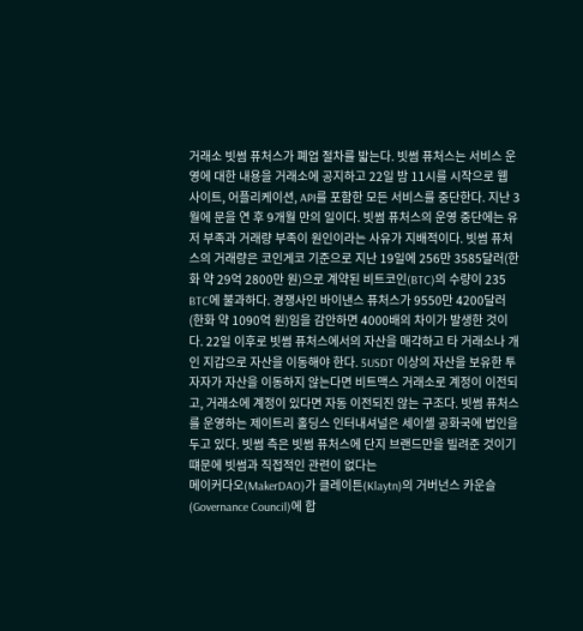거래소 빗썸 퓨처스가 폐업 절차를 밟는다. 빗썸 퓨처스는 서비스 운영에 대한 내용을 거래소에 공지하고 22일 밤 11시를 시작으로 웹 사이트, 어플리케이션, API를 포함한 모든 서비스를 중단한다. 지난 3월에 문을 연 후 9개월 만의 일이다. 빗썸 퓨처스의 운영 중단에는 유저 부족과 거래량 부족이 원인이라는 사유가 지배적이다. 빗썸 퓨처스의 거래량은 코인게코 기준으로 지난 19일에 256만 3585달러(한화 약 29억 2800만 원)으로 계약된 비트코인(BTC)의 수량이 235 BTC에 불과하다. 경쟁사인 바이낸스 퓨처스가 9550만 4200달러(한화 약 1090억 원)임을 감안하면 4000배의 차이가 발생한 것이다. 22일 이후로 빗썸 퓨처스에서의 자산을 매각하고 타 거래소나 개인 지갑으로 자산을 이동해야 한다. 5USDT 이상의 자산을 보유한 투자자가 자산을 이동하지 않는다면 비트맥스 거래소로 계정이 이전되고, 거래소에 계정이 있다면 자동 이전되진 않는 구조다. 빗썸 퓨처스를 운영하는 제이트리 홀딩스 인터내셔널은 세이셸 공화국에 법인을 두고 있다. 빗썸 측은 빗썸 퓨처스에 단지 브랜드만을 빌려준 것이기 떄문에 빗썸과 직접적인 관련이 없다는
메이커다오(MakerDAO)가 클레이튼(Klaytn)의 거버넌스 카운슬(Governance Council)에 합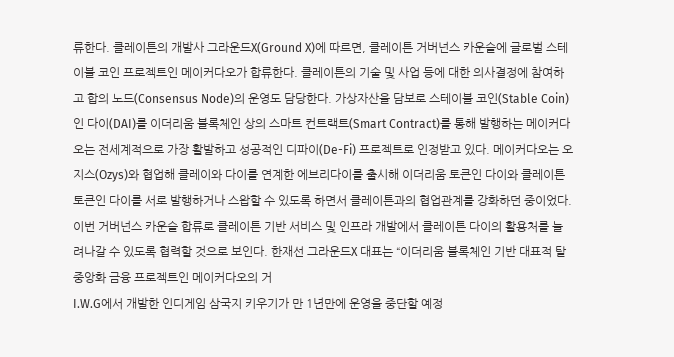류한다. 클레이튼의 개발사 그라운드X(Ground X)에 따르면, 클레이튼 거버넌스 카운슬에 글로벌 스테이블 코인 프로젝트인 메이커다오가 합류한다. 클레이튼의 기술 및 사업 등에 대한 의사결정에 참여하고 합의 노드(Consensus Node)의 운영도 담당한다. 가상자산을 담보로 스테이블 코인(Stable Coin)인 다이(DAI)를 이더리움 블록체인 상의 스마트 컨트랙트(Smart Contract)를 통해 발행하는 메이커다오는 전세계적으로 가장 활발하고 성공적인 디파이(De-Fi) 프로젝트로 인정받고 있다. 메이커다오는 오지스(Ozys)와 협업해 클레이와 다이를 연계한 에브리다이를 출시해 이더리움 토큰인 다이와 클레이튼 토큰인 다이를 서로 발행하거나 스왑할 수 있도록 하면서 클레이튼과의 협업관계를 강화하던 중이었다. 이번 거버넌스 카운슬 합류로 클레이튼 기반 서비스 및 인프라 개발에서 클레이튼 다이의 활용처를 늘려나갈 수 있도록 협력할 것으로 보인다. 한재선 그라운드X 대표는 “이더리움 블록체인 기반 대표적 탈중앙화 금융 프로젝트인 메이커다오의 거
I.W.G에서 개발한 인디게임 삼국지 키우기가 만 1년만에 운영을 중단할 예정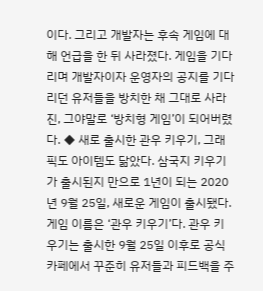이다. 그리고 개발자는 후속 게임에 대해 언급을 한 뒤 사라졌다. 게임을 기다리며 개발자이자 운영자의 공지를 기다리던 유저들을 방치한 채 그대로 사라진, 그야말로 ‘방치형 게임’이 되어버렸다. ◆ 새로 출시한 관우 키우기, 그래픽도 아이템도 닮았다. 삼국지 키우기가 출시된지 만으로 1년이 되는 2020년 9월 25일, 새로운 게임이 출시됐다. 게임 이름은 ‘관우 키우기’다. 관우 키우기는 출시한 9월 25일 이후로 공식 카페에서 꾸준히 유저들과 피드백을 주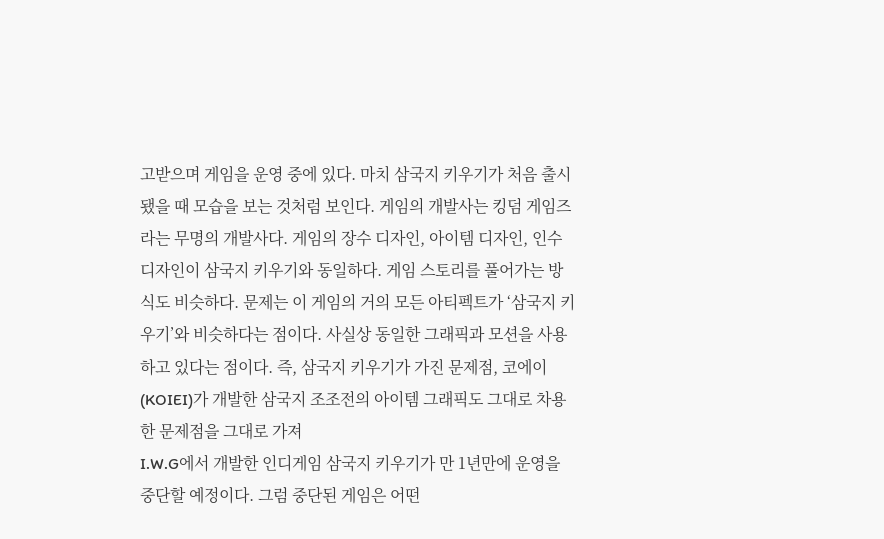고받으며 게임을 운영 중에 있다. 마치 삼국지 키우기가 처음 출시됐을 때 모습을 보는 것처럼 보인다. 게임의 개발사는 킹덤 게임즈라는 무명의 개발사다. 게임의 장수 디자인, 아이템 디자인, 인수 디자인이 삼국지 키우기와 동일하다. 게임 스토리를 풀어가는 방식도 비슷하다. 문제는 이 게임의 거의 모든 아티펙트가 ‘삼국지 키우기’와 비슷하다는 점이다. 사실상 동일한 그래픽과 모션을 사용하고 있다는 점이다. 즉, 삼국지 키우기가 가진 문제점, 코에이(KOIEI)가 개발한 삼국지 조조전의 아이템 그래픽도 그대로 차용한 문제점을 그대로 가져
I.W.G에서 개발한 인디게임 삼국지 키우기가 만 1년만에 운영을 중단할 예정이다. 그럼 중단된 게임은 어떤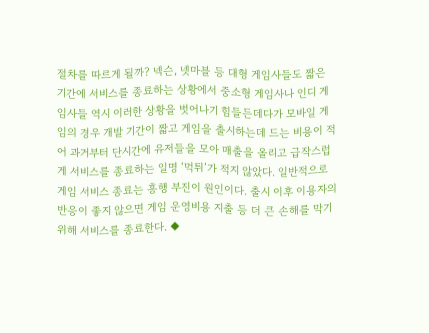절차를 따르게 될까? 넥슨, 넷마블 등 대형 게임사들도 짧은 기간에 서비스를 종료하는 상황에서 중소형 게임사나 인디 게임사들 역시 이러한 상황을 벗어나기 힘들든데다가 모바일 게임의 경우 개발 기간이 짧고 게임을 출시하는데 드는 비용이 적어 과거부터 단시간에 유저들을 모아 매출을 올리고 급작스럽게 서비스를 종료하는 일명 ‘먹튀’가 적지 않았다. 일반적으로 게임 서비스 종료는 흥행 부진이 원인이다. 출시 이후 이용자의 반응이 좋지 않으면 게임 운영비용 지출 등 더 큰 손해를 막기 위해 서비스를 종료한다. ◆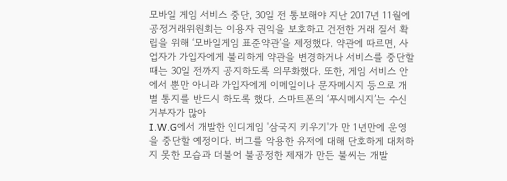모바일 게임 서비스 중단, 30일 전 통보해야 지난 2017년 11월에 공정거래위원회는 이용자 권익을 보호하고 건전한 거래 질서 확립을 위해 ‘모바일게임 표준약관’을 제정했다. 약관에 따르면, 사업자가 가입자에게 불리하게 약관을 변경하거나 서비스를 중단할 때는 30일 전까지 공지하도록 의무화했다. 또한, 게임 서비스 안에서 뿐만 아니라 가입자에게 이메일이나 문자메시지 등으로 개별 통지를 반드시 하도록 했다. 스마트폰의 ‘푸시메시지’는 수신거부자가 많아
I.W.G에서 개발한 인디게임 '삼국지 키우기'가 만 1년만에 운영을 중단할 예정이다. 버그를 악용한 유저에 대해 단호하게 대처하지 못한 모습과 더불어 불공정한 제재가 만든 불씨는 개발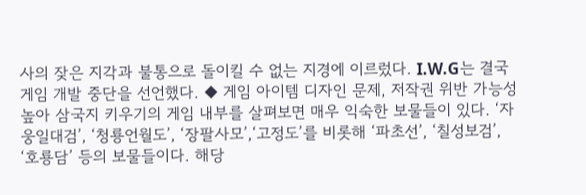사의 잦은 지각과 불통으로 돌이킬 수 없는 지경에 이르렀다. I.W.G는 결국 게임 개발 중단을 선언했다. ◆ 게임 아이템 디자인 문제, 저작권 위반 가능성 높아 삼국지 키우기의 게임 내부를 살펴보면 매우 익숙한 보물들이 있다. ‘자웅일대검’, ‘청룡언월도’, ‘장팔사모’,‘고정도’를 비롯해 ‘파초선’, ‘칠성보검’, ‘호룡담’ 등의 보물들이다. 해당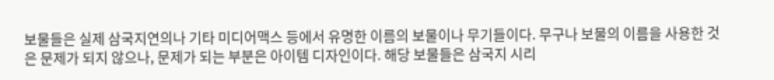보물들은 실제 삼국지연의나 기타 미디어맥스 등에서 유명한 이름의 보물이나 무기들이다. 무구나 보물의 이름을 사용한 것은 문제가 되지 않으나, 문제가 되는 부분은 아이템 디자인이다. 해당 보물들은 삼국지 시리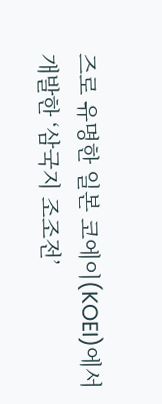즈로 유명한 일본 코에이(KOEI)에서 개발한 ‘삼국지 조조전’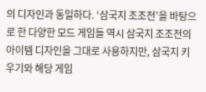의 디자인과 동일하다. ‘삼국지 조조전’을 바탕으로 한 다양한 모드 게임들 역시 삼국지 조조전의 아이템 디자인을 그대로 사용하지만, 삼국지 키우기와 해당 게임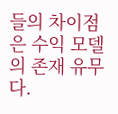들의 차이점은 수익 모델의 존재 유무다.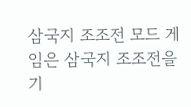삼국지 조조전 모드 게임은 삼국지 조조전을 기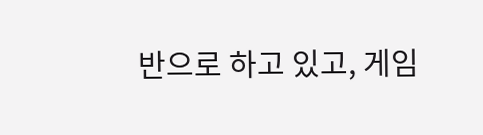반으로 하고 있고, 게임